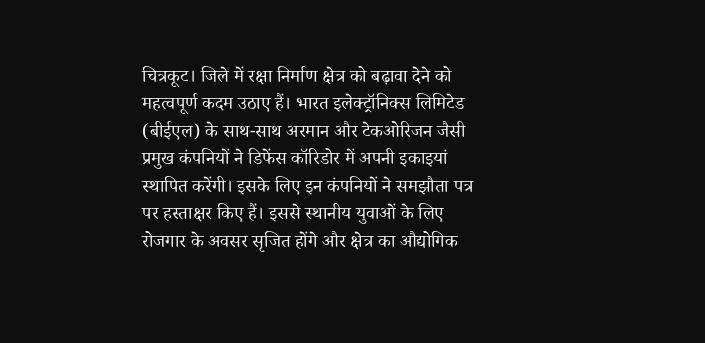चित्रकूट। जिले में रक्षा निर्माण क्षेत्र को बढ़ावा देने को महत्वपूर्ण कदम उठाए हैं। भारत इलेक्ट्रॉनिक्स लिमिटेड (बीईएल) के साथ-साथ अरमान और टेकओरिजन जैसी प्रमुख कंपनियों ने डिफेंस कॉरिडोर में अपनी इकाइयां स्थापित करेंगी। इसके लिए इन कंपनियों ने समझौता पत्र पर हस्ताक्षर किए हैं। इससे स्थानीय युवाओं के लिए रोजगार के अवसर सृजित होंगे और क्षेत्र का औद्योगिक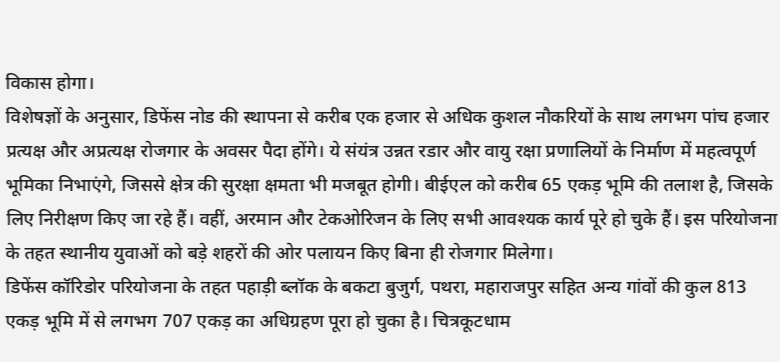विकास होगा।
विशेषज्ञों के अनुसार, डिफेंस नोड की स्थापना से करीब एक हजार से अधिक कुशल नौकरियों के साथ लगभग पांच हजार प्रत्यक्ष और अप्रत्यक्ष रोजगार के अवसर पैदा होंगे। ये संयंत्र उन्नत रडार और वायु रक्षा प्रणालियों के निर्माण में महत्वपूर्ण भूमिका निभाएंगे, जिससे क्षेत्र की सुरक्षा क्षमता भी मजबूत होगी। बीईएल को करीब 65 एकड़ भूमि की तलाश है, जिसके लिए निरीक्षण किए जा रहे हैं। वहीं, अरमान और टेकओरिजन के लिए सभी आवश्यक कार्य पूरे हो चुके हैं। इस परियोजना के तहत स्थानीय युवाओं को बड़े शहरों की ओर पलायन किए बिना ही रोजगार मिलेगा।
डिफेंस कॉरिडोर परियोजना के तहत पहाड़ी ब्लॉक के बकटा बुजुर्ग, पथरा, महाराजपुर सहित अन्य गांवों की कुल 813 एकड़ भूमि में से लगभग 707 एकड़ का अधिग्रहण पूरा हो चुका है। चित्रकूटधाम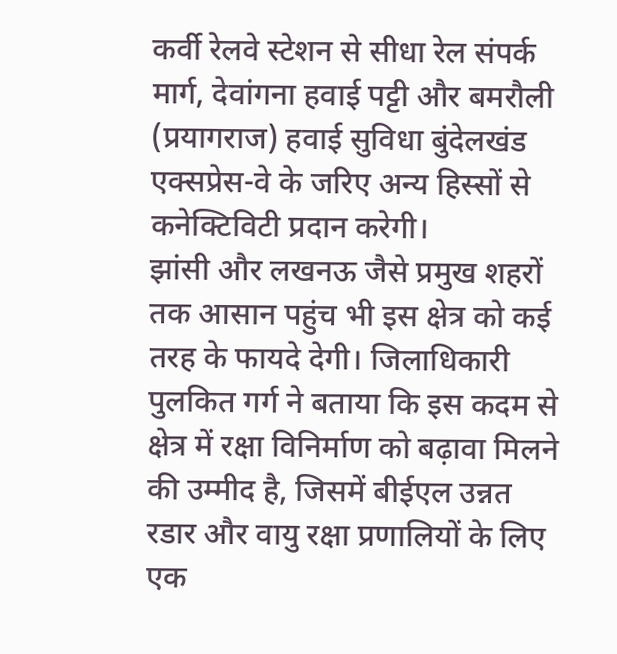कर्वी रेलवे स्टेशन से सीधा रेल संपर्क मार्ग, देवांगना हवाई पट्टी और बमरौली (प्रयागराज) हवाई सुविधा बुंदेलखंड एक्सप्रेस-वे के जरिए अन्य हिस्सों से कनेक्टिविटी प्रदान करेगी।
झांसी और लखनऊ जैसे प्रमुख शहरों तक आसान पहुंच भी इस क्षेत्र को कई तरह के फायदे देगी। जिलाधिकारी पुलकित गर्ग ने बताया कि इस कदम से क्षेत्र में रक्षा विनिर्माण को बढ़ावा मिलने की उम्मीद है, जिसमें बीईएल उन्नत रडार और वायु रक्षा प्रणालियों के लिए एक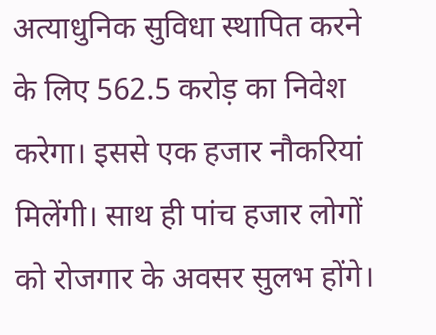अत्याधुनिक सुविधा स्थापित करने के लिए 562.5 करोड़ का निवेश करेगा। इससे एक हजार नौकरियां मिलेंगी। साथ ही पांच हजार लोगों को रोजगार के अवसर सुलभ होंगे।